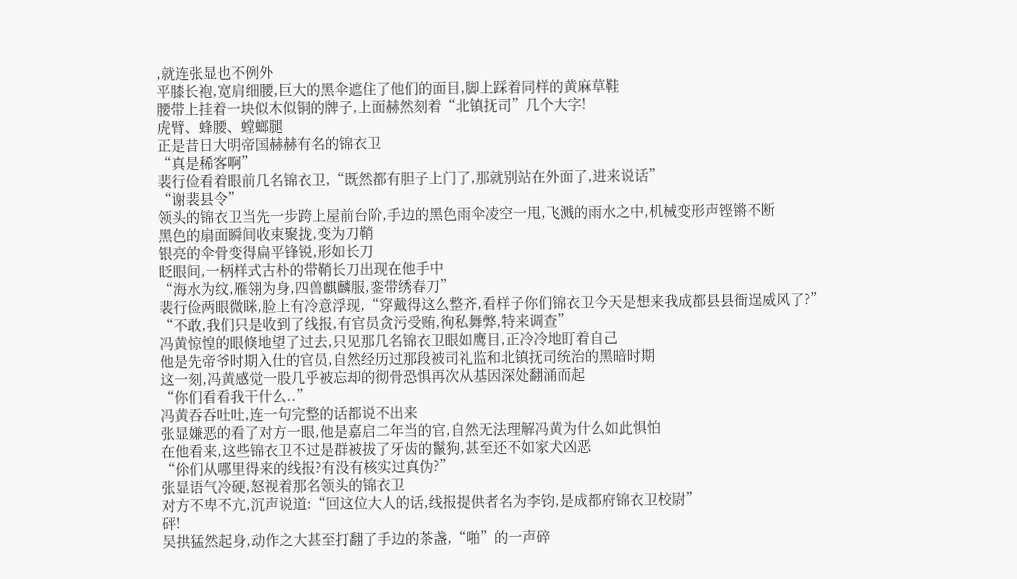,就连张显也不例外
平膝长袍,宽肩细腰,巨大的黑伞遮住了他们的面目,脚上踩着同样的黄麻草鞋
腰带上挂着一块似木似铜的牌子,上面赫然刻着“北镇抚司”几个大字!
虎臂、蜂腰、螳螂腿
正是昔日大明帝国赫赫有名的锦衣卫
“真是稀客啊”
裴行俭看着眼前几名锦衣卫,“既然都有胆子上门了,那就别站在外面了,进来说话”
“谢裴县令”
领头的锦衣卫当先一步跨上屋前台阶,手边的黑色雨伞凌空一甩,飞溅的雨水之中,机械变形声铿锵不断
黑色的扇面瞬间收束聚拢,变为刀鞘
银亮的伞骨变得扁平锋锐,形如长刀
眨眼间,一柄样式古朴的带鞘长刀出现在他手中
“海水为纹,雁翎为身,四兽麒麟服,銮带绣春刀”
裴行俭两眼微眯,脸上有冷意浮现,“穿戴得这么整齐,看样子你们锦衣卫今天是想来我成都县县衙逞威风了?”
“不敢,我们只是收到了线报,有官员贪污受贿,徇私舞弊,特来调查”
冯黄惊惶的眼倏地望了过去,只见那几名锦衣卫眼如鹰目,正冷冷地盯着自己
他是先帝爷时期入仕的官员,自然经历过那段被司礼监和北镇抚司统治的黑暗时期
这一刻,冯黄感觉一股几乎被忘却的彻骨恐惧再次从基因深处翻涌而起
“你们看看我干什么..”
冯黄吞吞吐吐,连一句完整的话都说不出来
张显嫌恶的看了对方一眼,他是嘉启二年当的官,自然无法理解冯黄为什么如此惧怕
在他看来,这些锦衣卫不过是群被拔了牙齿的鬣狗,甚至还不如家犬凶恶
“伱们从哪里得来的线报?有没有核实过真伪?”
张显语气冷硬,怒视着那名领头的锦衣卫
对方不卑不亢,沉声说道:“回这位大人的话,线报提供者名为李钧,是成都府锦衣卫校尉”
砰!
吴拱猛然起身,动作之大甚至打翻了手边的茶盏,“啪”的一声碎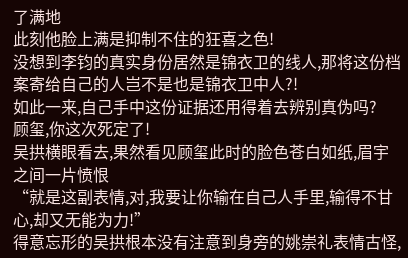了满地
此刻他脸上满是抑制不住的狂喜之色!
没想到李钧的真实身份居然是锦衣卫的线人,那将这份档案寄给自己的人岂不是也是锦衣卫中人?!
如此一来,自己手中这份证据还用得着去辨别真伪吗?
顾玺,你这次死定了!
吴拱横眼看去,果然看见顾玺此时的脸色苍白如纸,眉宇之间一片愤恨
“就是这副表情,对,我要让你输在自己人手里,输得不甘心,却又无能为力!”
得意忘形的吴拱根本没有注意到身旁的姚崇礼表情古怪,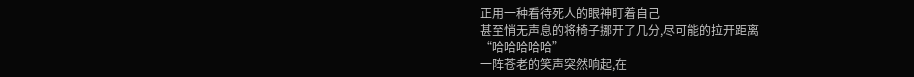正用一种看待死人的眼神盯着自己
甚至悄无声息的将椅子挪开了几分,尽可能的拉开距离
“哈哈哈哈哈”
一阵苍老的笑声突然响起,在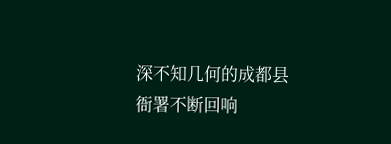深不知几何的成都县衙署不断回响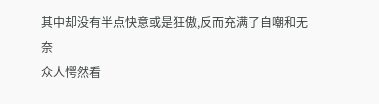其中却没有半点快意或是狂傲,反而充满了自嘲和无奈
众人愕然看